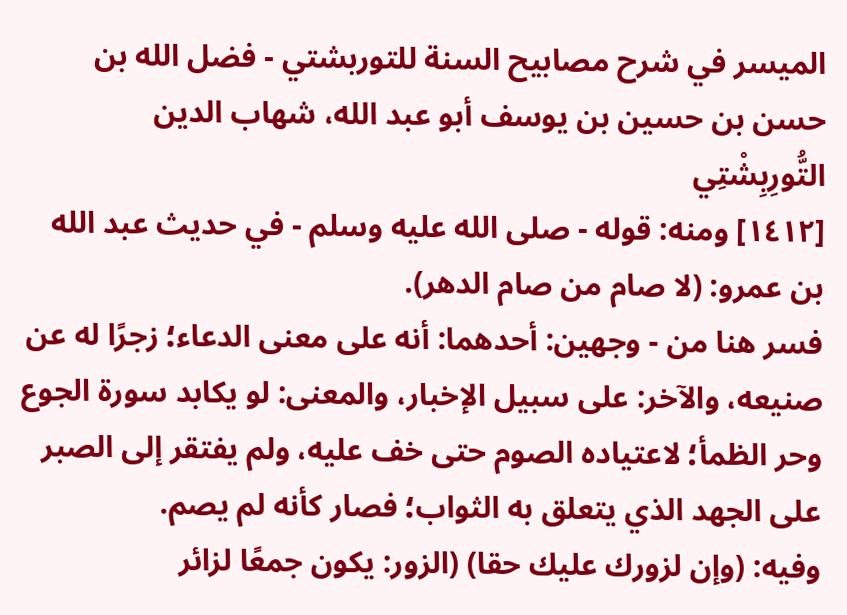الميسر في شرح مصابيح السنة للتوربشتي - فضل الله بن حسن بن حسين بن يوسف أبو عبد الله، شهاب الدين التُّورِبِشْتِي
[١٤١٢] ومنه: قوله - صلى الله عليه وسلم - في حديث عبد الله بن عمرو: (لا صام من صام الدهر).
فسر هنا من - وجهين: أحدهما: أنه على معنى الدعاء؛ زجرًا له عن صنيعه، والآخر: على سبيل الإخبار، والمعنى: لو يكابد سورة الجوع وحر الظمأ؛ لاعتياده الصوم حتى خف عليه، ولم يفتقر إلى الصبر على الجهد الذي يتعلق به الثواب؛ فصار كأنه لم يصم.
وفيه: (وإن لزورك عليك حقا) (الزور: يكون جمعًا لزائر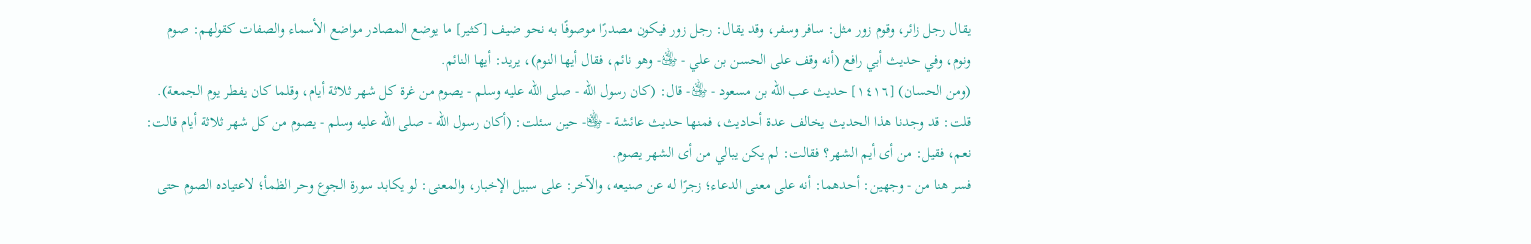يقال رجل زائر، وقوم زور مثل: سافر وسفر، وقد يقال: رجل زور فيكون مصدرًا موصوفًا به نحو ضيف [كثير] ما يوضع المصادر مواضع الأسماء والصفات كقولهم: صوم ونوم، وفي حديث أبي رافع (أنه وقف على الحسن بن علي - ﵁- وهو نائم، فقال أيها النوم)، يريد: أيها النائم.
(ومن الحسان) [١٤١٦] حديث عب الله بن مسعود - ﵁- قال: (كان رسول الله - صلى الله عليه وسلم - يصوم من غرة كل شهر ثلاثة أيام، وقلما كان يفطر يوم الجمعة).
قلت: قد وجدنا هذا الحديث يخالف عدة أحاديث، فمنها حديث عائشة - ﵂- حين سئلت: (أكان رسول الله - صلى الله عليه وسلم - يصوم من كل شهر ثلاثة أيام قالت: نعم، فقيل: من أى أيم الشهر؟ فقالت: لم يكن يبالي من أى الشهر يصوم.
فسر هنا من - وجهين: أحدهما: أنه على معنى الدعاء؛ زجرًا له عن صنيعه، والآخر: على سبيل الإخبار، والمعنى: لو يكابد سورة الجوع وحر الظمأ؛ لاعتياده الصوم حتى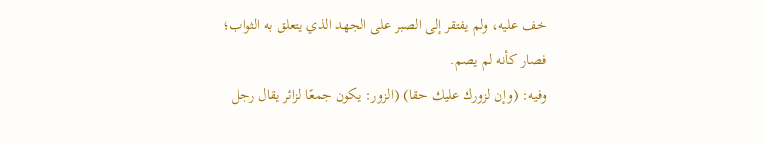خف عليه، ولم يفتقر إلى الصبر على الجهد الذي يتعلق به الثواب؛ فصار كأنه لم يصم.
وفيه: (وإن لزورك عليك حقا) (الزور: يكون جمعًا لزائر يقال رجل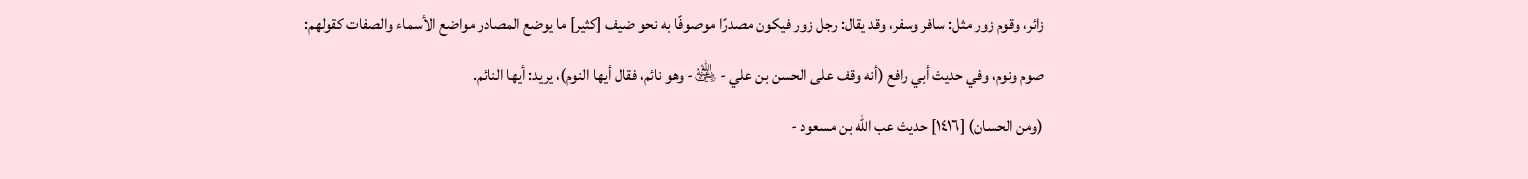زائر، وقوم زور مثل: سافر وسفر، وقد يقال: رجل زور فيكون مصدرًا موصوفًا به نحو ضيف [كثير] ما يوضع المصادر مواضع الأسماء والصفات كقولهم: صوم ونوم، وفي حديث أبي رافع (أنه وقف على الحسن بن علي - ﵁- وهو نائم، فقال أيها النوم)، يريد: أيها النائم.
(ومن الحسان) [١٤١٦] حديث عب الله بن مسعود -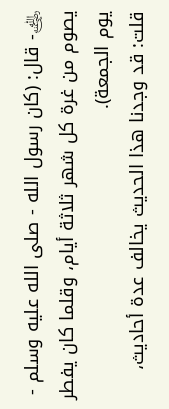﵁- قال: (كان رسول الله - صلى الله عليه وسلم - يصوم من غرة كل شهر ثلاثة أيام، وقلما كان يفطر يوم الجمعة).
قلت: قد وجدنا هذا الحديث يخالف عدة أحاديث،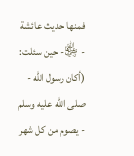فمنها حديث عائشة - ﵂- حين سئلت: (أكان رسول الله - صلى الله عليه وسلم - يصوم من كل شهر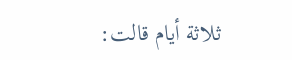ثلاثة أيام قالت: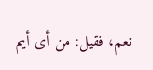نعم، فقيل: من أى أيم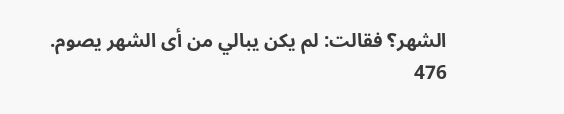الشهر؟ فقالت: لم يكن يبالي من أى الشهر يصوم.
476